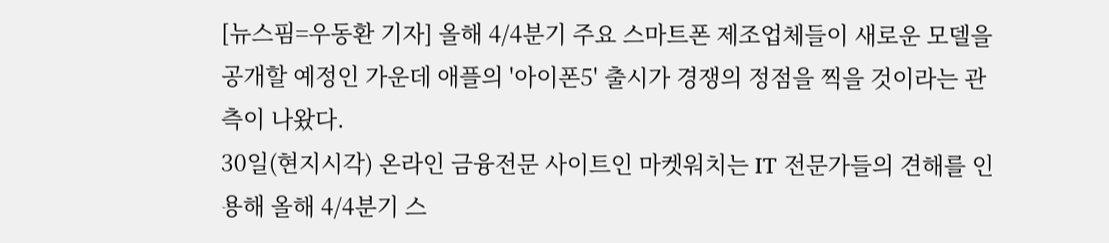[뉴스핌=우동환 기자] 올해 4/4분기 주요 스마트폰 제조업체들이 새로운 모델을 공개할 예정인 가운데 애플의 '아이폰5' 출시가 경쟁의 정점을 찍을 것이라는 관측이 나왔다.
30일(현지시각) 온라인 금융전문 사이트인 마켓워치는 IT 전문가들의 견해를 인용해 올해 4/4분기 스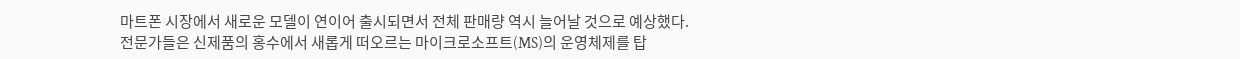마트폰 시장에서 새로운 모델이 연이어 출시되면서 전체 판매량 역시 늘어날 것으로 예상했다.
전문가들은 신제품의 홍수에서 새롭게 떠오르는 마이크로소프트(MS)의 운영체제를 탑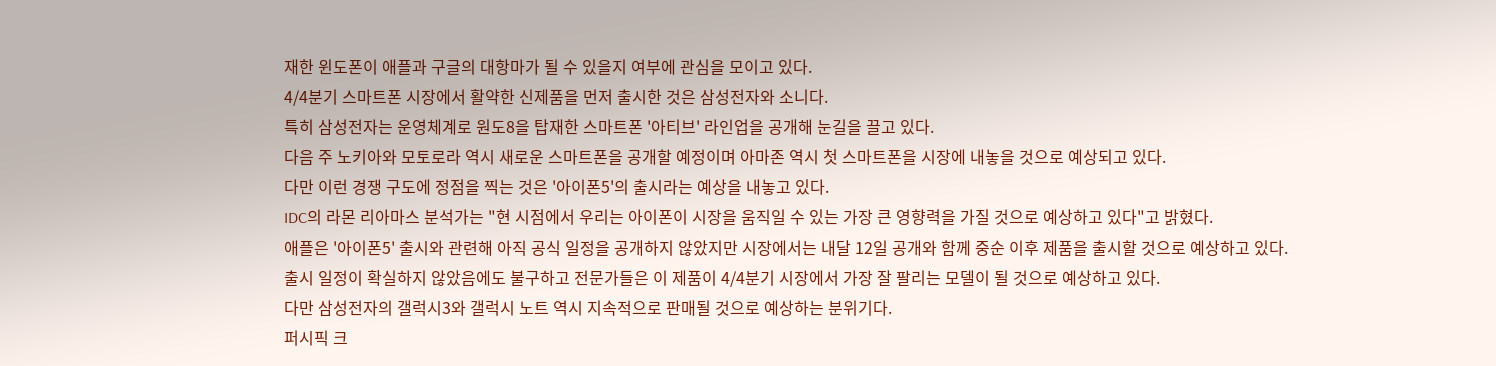재한 윈도폰이 애플과 구글의 대항마가 될 수 있을지 여부에 관심을 모이고 있다.
4/4분기 스마트폰 시장에서 활약한 신제품을 먼저 출시한 것은 삼성전자와 소니다.
특히 삼성전자는 운영체계로 원도8을 탑재한 스마트폰 '아티브' 라인업을 공개해 눈길을 끌고 있다.
다음 주 노키아와 모토로라 역시 새로운 스마트폰을 공개할 예정이며 아마존 역시 첫 스마트폰을 시장에 내놓을 것으로 예상되고 있다.
다만 이런 경쟁 구도에 정점을 찍는 것은 '아이폰5'의 출시라는 예상을 내놓고 있다.
IDC의 라몬 리아마스 분석가는 "현 시점에서 우리는 아이폰이 시장을 움직일 수 있는 가장 큰 영향력을 가질 것으로 예상하고 있다"고 밝혔다.
애플은 '아이폰5' 출시와 관련해 아직 공식 일정을 공개하지 않았지만 시장에서는 내달 12일 공개와 함께 중순 이후 제품을 출시할 것으로 예상하고 있다.
출시 일정이 확실하지 않았음에도 불구하고 전문가들은 이 제품이 4/4분기 시장에서 가장 잘 팔리는 모델이 될 것으로 예상하고 있다.
다만 삼성전자의 갤럭시3와 갤럭시 노트 역시 지속적으로 판매될 것으로 예상하는 분위기다.
퍼시픽 크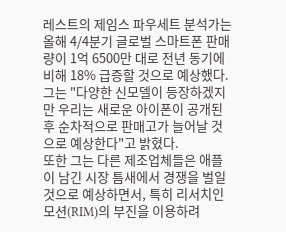레스트의 제임스 파우세트 분석가는 올해 4/4분기 글로벌 스마트폰 판매량이 1억 6500만 대로 전년 동기에 비해 18% 급증할 것으로 예상했다.
그는 "다양한 신모델이 등장하겠지만 우리는 새로운 아이폰이 공개된 후 순차적으로 판매고가 늘어날 것으로 예상한다"고 밝혔다.
또한 그는 다른 제조업체들은 애플이 남긴 시장 틈새에서 경쟁을 벌일 것으로 예상하면서, 특히 리서치인모션(RIM)의 부진을 이용하려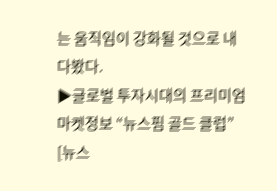는 움직임이 강화될 것으로 내다봤다.
▶글로벌 투자시대의 프리미엄 마켓정보 “뉴스핌 골드 클럽”
[뉴스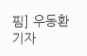핌] 우동환 기자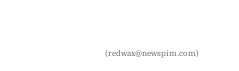(redwax@newspim.com)